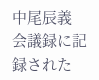中尾辰義
会議録に記録された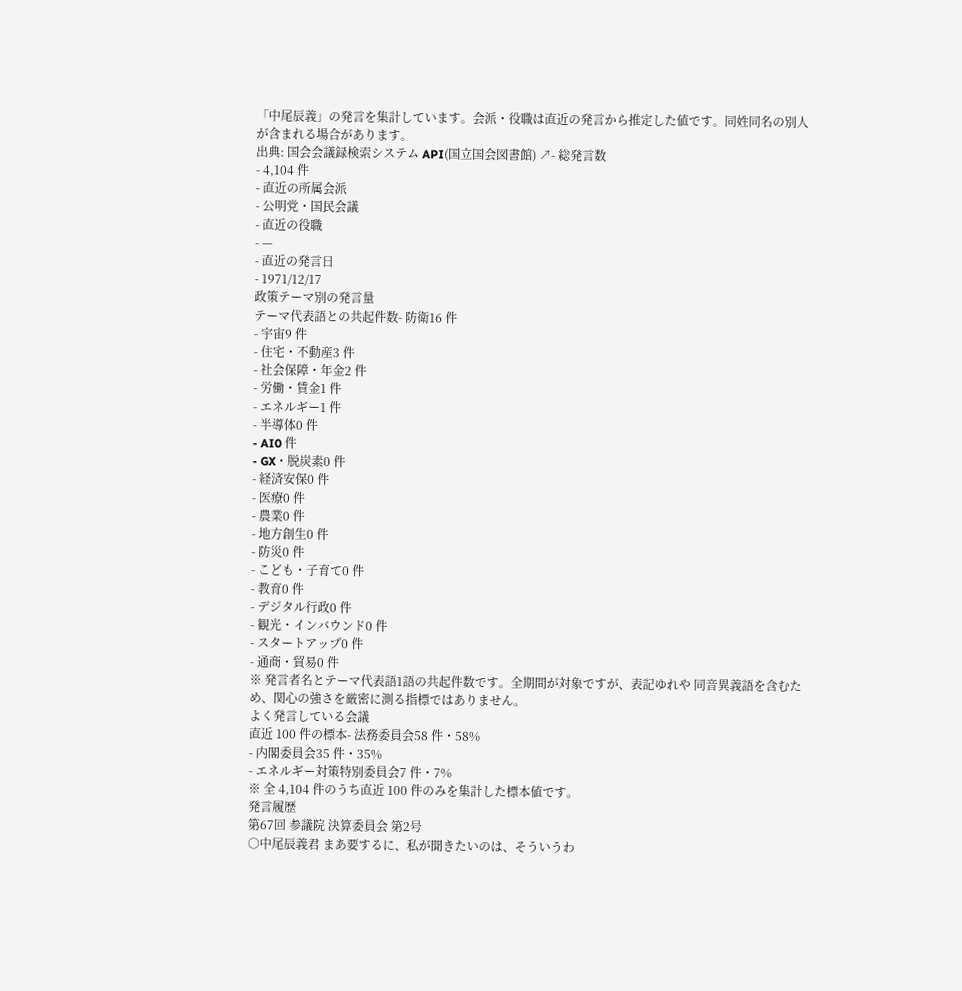「中尾辰義」の発言を集計しています。会派・役職は直近の発言から推定した値です。同姓同名の別人が含まれる場合があります。
出典: 国会会議録検索システム API(国立国会図書館) ↗- 総発言数
- 4,104 件
- 直近の所属会派
- 公明党・国民会議
- 直近の役職
- —
- 直近の発言日
- 1971/12/17
政策テーマ別の発言量
テーマ代表語との共起件数- 防衛16 件
- 宇宙9 件
- 住宅・不動産3 件
- 社会保障・年金2 件
- 労働・賃金1 件
- エネルギー1 件
- 半導体0 件
- AI0 件
- GX・脱炭素0 件
- 経済安保0 件
- 医療0 件
- 農業0 件
- 地方創生0 件
- 防災0 件
- こども・子育て0 件
- 教育0 件
- デジタル行政0 件
- 観光・インバウンド0 件
- スタートアップ0 件
- 通商・貿易0 件
※ 発言者名とテーマ代表語1語の共起件数です。全期間が対象ですが、表記ゆれや 同音異義語を含むため、関心の強さを厳密に測る指標ではありません。
よく発言している会議
直近 100 件の標本- 法務委員会58 件・58%
- 内閣委員会35 件・35%
- エネルギー対策特別委員会7 件・7%
※ 全 4,104 件のうち直近 100 件のみを集計した標本値です。
発言履歴
第67回 参議院 決算委員会 第2号
○中尾辰義君 まあ要するに、私が聞きたいのは、そういうわ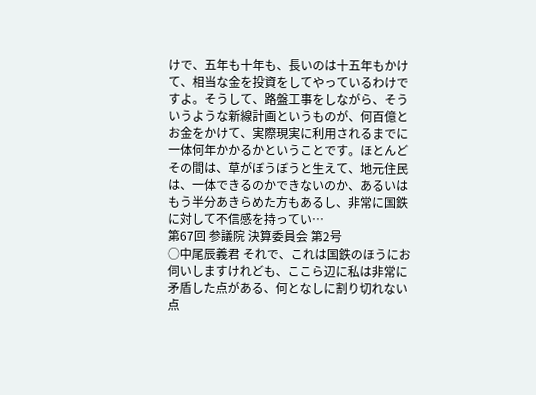けで、五年も十年も、長いのは十五年もかけて、相当な金を投資をしてやっているわけですよ。そうして、路盤工事をしながら、そういうような新線計画というものが、何百億とお金をかけて、実際現実に利用されるまでに一体何年かかるかということです。ほとんどその間は、草がぼうぼうと生えて、地元住民は、一体できるのかできないのか、あるいはもう半分あきらめた方もあるし、非常に国鉄に対して不信感を持ってい…
第67回 参議院 決算委員会 第2号
○中尾辰義君 それで、これは国鉄のほうにお伺いしますけれども、ここら辺に私は非常に矛盾した点がある、何となしに割り切れない点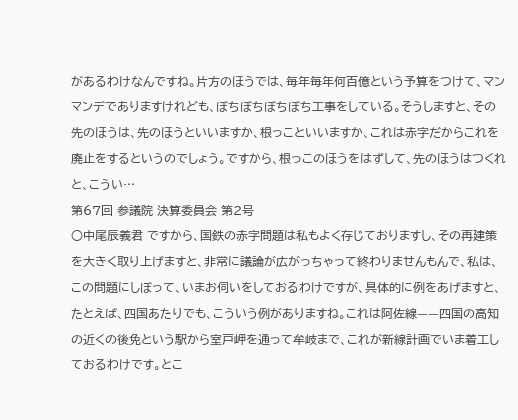があるわけなんですね。片方のほうでは、毎年毎年何百億という予算をつけて、マンマンデでありますけれども、ぼちぼちぼちぼち工事をしている。そうしますと、その先のほうは、先のほうといいますか、根っこといいますか、これは赤字だからこれを廃止をするというのでしょう。ですから、根っこのほうをはずして、先のほうはつくれと、こうい…
第67回 参議院 決算委員会 第2号
○中尾辰義君 ですから、国鉄の赤字問題は私もよく存じておりますし、その再建策を大きく取り上げますと、非常に議論が広がっちゃって終わりませんもんで、私は、この問題にしぼって、いまお伺いをしておるわけですが、具体的に例をあげますと、たとえば、四国あたりでも、こういう例がありますね。これは阿佐線——四国の高知の近くの後免という駅から室戸岬を通って牟岐まで、これが新線計画でいま着工しておるわけです。とこ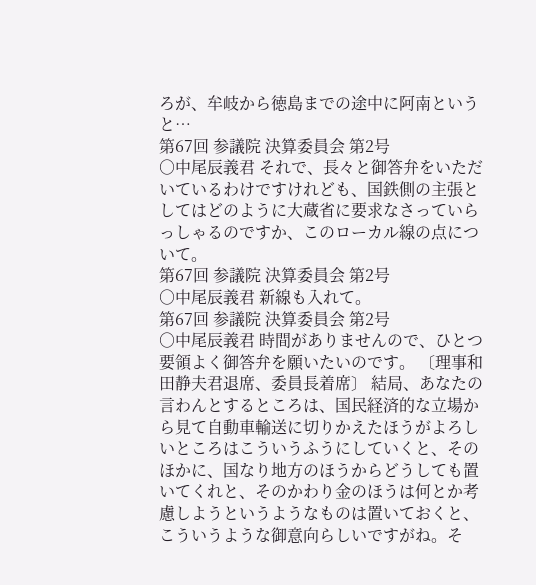ろが、牟岐から徳島までの途中に阿南というと…
第67回 参議院 決算委員会 第2号
○中尾辰義君 それで、長々と御答弁をいただいているわけですけれども、国鉄側の主張としてはどのように大蔵省に要求なさっていらっしゃるのですか、このローカル線の点について。
第67回 参議院 決算委員会 第2号
○中尾辰義君 新線も入れて。
第67回 参議院 決算委員会 第2号
○中尾辰義君 時間がありませんので、ひとつ要領よく御答弁を願いたいのです。 〔理事和田静夫君退席、委員長着席〕 結局、あなたの言わんとするところは、国民経済的な立場から見て自動車輸送に切りかえたほうがよろしいところはこういうふうにしていくと、そのほかに、国なり地方のほうからどうしても置いてくれと、そのかわり金のほうは何とか考慮しようというようなものは置いておくと、こういうような御意向らしいですがね。そ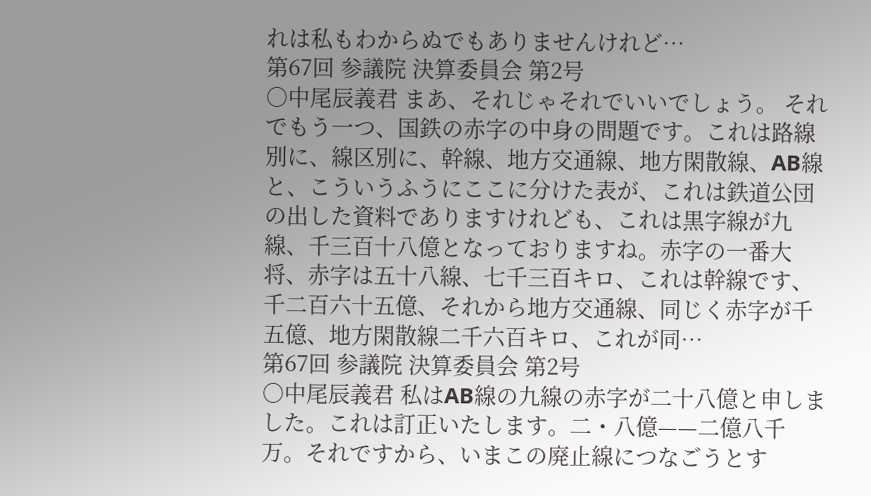れは私もわからぬでもありませんけれど…
第67回 参議院 決算委員会 第2号
○中尾辰義君 まあ、それじゃそれでいいでしょう。 それでもう一つ、国鉄の赤字の中身の問題です。これは路線別に、線区別に、幹線、地方交通線、地方閑散線、AB線と、こういうふうにここに分けた表が、これは鉄道公団の出した資料でありますけれども、これは黒字線が九線、千三百十八億となっておりますね。赤字の一番大将、赤字は五十八線、七千三百キロ、これは幹線です、千二百六十五億、それから地方交通線、同じく赤字が千五億、地方閑散線二千六百キロ、これが同…
第67回 参議院 決算委員会 第2号
○中尾辰義君 私はAB線の九線の赤字が二十八億と申しました。これは訂正いたします。二・八億——二億八千万。それですから、いまこの廃止線につなごうとす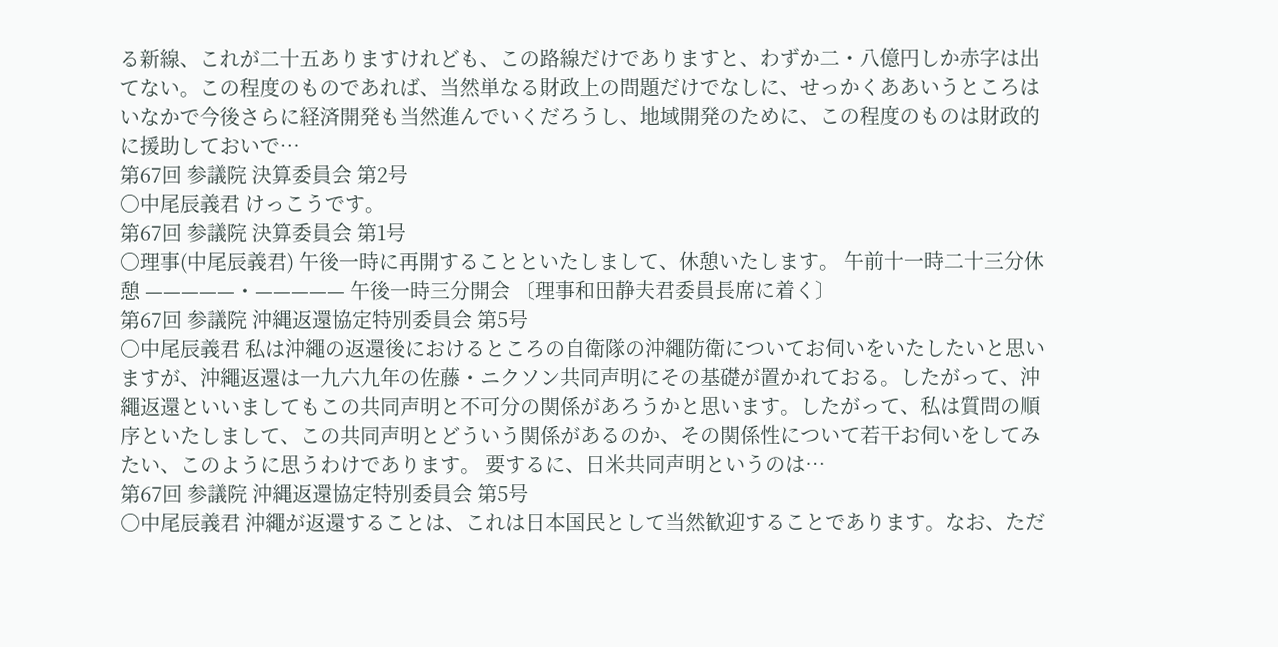る新線、これが二十五ありますけれども、この路線だけでありますと、わずか二・八億円しか赤字は出てない。この程度のものであれば、当然単なる財政上の問題だけでなしに、せっかくああいうところはいなかで今後さらに経済開発も当然進んでいくだろうし、地域開発のために、この程度のものは財政的に援助しておいで…
第67回 参議院 決算委員会 第2号
○中尾辰義君 けっこうです。
第67回 参議院 決算委員会 第1号
○理事(中尾辰義君) 午後一時に再開することといたしまして、休憩いたします。 午前十一時二十三分休憩 —————・————— 午後一時三分開会 〔理事和田静夫君委員長席に着く〕
第67回 参議院 沖縄返還協定特別委員会 第5号
○中尾辰義君 私は沖繩の返還後におけるところの自衛隊の沖繩防衛についてお伺いをいたしたいと思いますが、沖繩返還は一九六九年の佐藤・ニクソン共同声明にその基礎が置かれておる。したがって、沖繩返還といいましてもこの共同声明と不可分の関係があろうかと思います。したがって、私は質問の順序といたしまして、この共同声明とどういう関係があるのか、その関係性について若干お伺いをしてみたい、このように思うわけであります。 要するに、日米共同声明というのは…
第67回 参議院 沖縄返還協定特別委員会 第5号
○中尾辰義君 沖繩が返還することは、これは日本国民として当然歓迎することであります。なお、ただ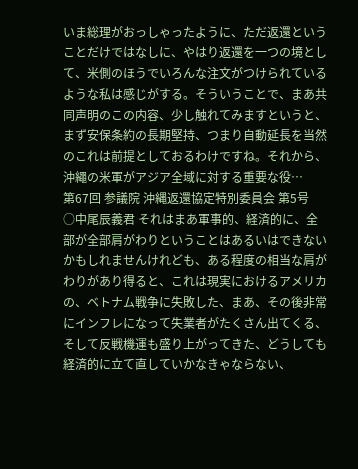いま総理がおっしゃったように、ただ返還ということだけではなしに、やはり返還を一つの境として、米側のほうでいろんな注文がつけられているような私は感じがする。そういうことで、まあ共同声明のこの内容、少し触れてみますというと、まず安保条約の長期堅持、つまり自動延長を当然のこれは前提としておるわけですね。それから、沖繩の米軍がアジア全域に対する重要な役…
第67回 参議院 沖縄返還協定特別委員会 第5号
○中尾辰義君 それはまあ軍事的、経済的に、全部が全部肩がわりということはあるいはできないかもしれませんけれども、ある程度の相当な肩がわりがあり得ると、これは現実におけるアメリカの、ベトナム戦争に失敗した、まあ、その後非常にインフレになって失業者がたくさん出てくる、そして反戦機運も盛り上がってきた、どうしても経済的に立て直していかなきゃならない、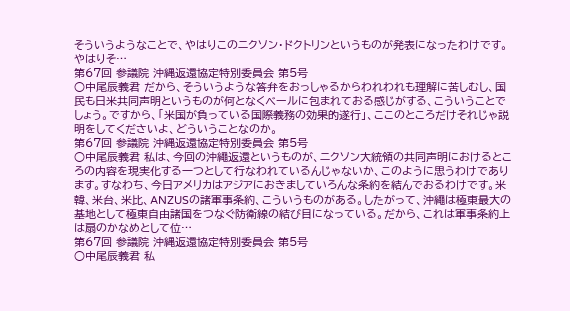そういうようなことで、やはりこのニクソン・ドクトリンというものが発表になったわけです。やはりそ…
第67回 参議院 沖縄返還協定特別委員会 第5号
○中尾辰義君 だから、そういうような答弁をおっしゃるからわれわれも理解に苦しむし、国民も日米共同声明というものが何となくべールに包まれておる感じがする、こういうことでしょう。ですから、「米国が負っている国際義務の効果的遂行」、ここのところだけそれじゃ説明をしてくださいよ、どういうことなのか。
第67回 参議院 沖縄返還協定特別委員会 第5号
○中尾辰義君 私は、今回の沖繩返還というものが、ニクソン大統領の共同声明におけるところの内容を現実化する一つとして行なわれているんじゃないか、このように思うわけであります。すなわち、今日アメリカはアジアにおきましていろんな条約を結んでおるわけです。米韓、米台、米比、ANZUSの諸軍事条約、こういうものがある。したがって、沖繩は極東最大の基地として極東自由諸国をつなぐ防衛線の結び目になっている。だから、これは軍事条約上は扇のかなめとして位…
第67回 参議院 沖縄返還協定特別委員会 第5号
○中尾辰義君 私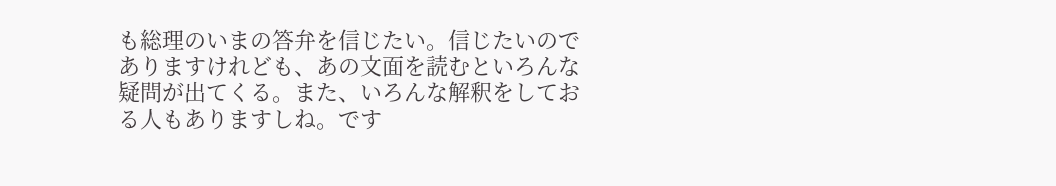も総理のいまの答弁を信じたい。信じたいのでありますけれども、あの文面を読むといろんな疑問が出てくる。また、いろんな解釈をしておる人もありますしね。です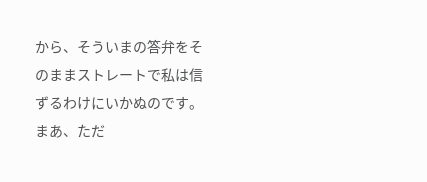から、そういまの答弁をそのままストレートで私は信ずるわけにいかぬのです。まあ、ただ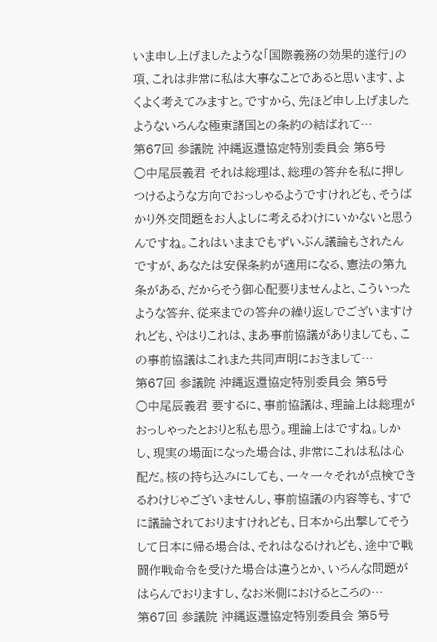いま申し上げましたような「国際義務の効果的遂行」の項、これは非常に私は大事なことであると思います、よくよく考えてみますと。ですから、先ほど申し上げましたようないろんな極東諸国との条約の結ばれて…
第67回 参議院 沖縄返還協定特別委員会 第5号
○中尾辰義君 それは総理は、総理の答弁を私に押しつけるような方向でおっしゃるようですけれども、そうばかり外交問題をお人よしに考えるわけにいかないと思うんですね。これはいままでもずいぶん議論もされたんですが、あなたは安保条約が適用になる、憲法の第九条がある、だからそう御心配要りませんよと、こういったような答弁、従来までの答弁の繰り返しでございますけれども、やはりこれは、まあ事前協議がありましても、この事前協議はこれまた共同声明におきまして…
第67回 参議院 沖縄返還協定特別委員会 第5号
○中尾辰義君 要するに、事前協議は、理論上は総理がおっしゃったとおりと私も思う。理論上はですね。しかし、現実の場面になった場合は、非常にこれは私は心配だ。核の持ち込みにしても、一々一々それが点検できるわけじゃございませんし、事前協議の内容等も、すでに議論されておりますけれども、日本から出撃してそうして日本に帰る場合は、それはなるけれども、途中で戦闘作戦命令を受けた場合は違うとか、いろんな問題がはらんでおりますし、なお米側におけるところの…
第67回 参議院 沖縄返還協定特別委員会 第5号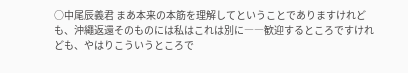○中尾辰義君 まあ本来の本筋を理解してということでありますけれども、沖繩返還そのものには私はこれは別に――歓迎するところですけれども、やはりこういうところで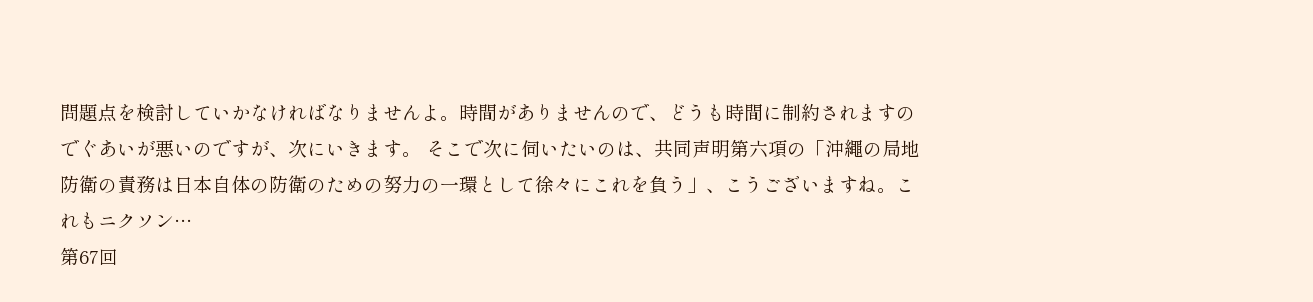問題点を検討していかなければなりませんよ。時間がありませんので、どうも時間に制約されますのでぐあいが悪いのですが、次にいきます。 そこで次に伺いたいのは、共同声明第六項の「沖繩の局地防衛の責務は日本自体の防衛のための努力の一環として徐々にこれを負う」、こうございますね。これもニクソン…
第67回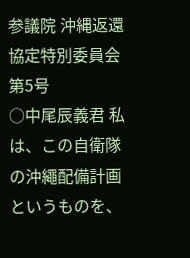参議院 沖縄返還協定特別委員会 第5号
○中尾辰義君 私は、この自衛隊の沖繩配備計画というものを、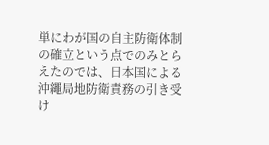単にわが国の自主防衛体制の確立という点でのみとらえたのでは、日本国による沖繩局地防衛責務の引き受け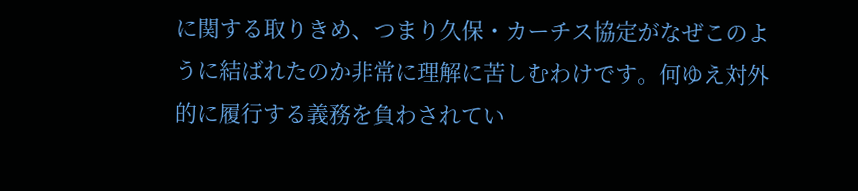に関する取りきめ、つまり久保・カーチス協定がなぜこのように結ばれたのか非常に理解に苦しむわけです。何ゆえ対外的に履行する義務を負わされてい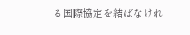る国際協定を結ばなけれ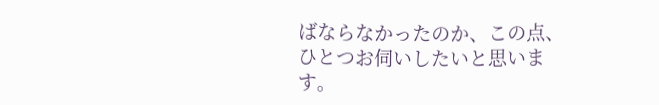ばならなかったのか、この点、ひとつお伺いしたいと思います。